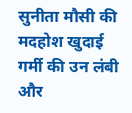सुनीता मौसी की मदहोश खुदाई
गर्मी की उन लंबी और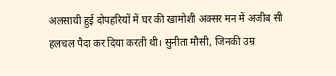अलसायी हुई दोपहरियों में घर की खामोशी अक्सर मन में अजीब सी हलचल पैदा कर दिया करती थी। सुनीता मौसी, जिनकी उम्र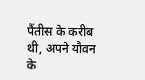पैंतीस के करीब थी, अपने यौवन के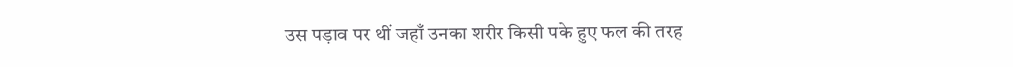उस पड़ाव पर थीं जहाँ उनका शरीर किसी पके हुए फल की तरह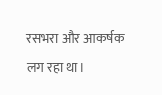रसभरा और आकर्षक लग रहा था।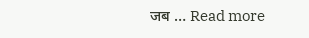जब … Read more